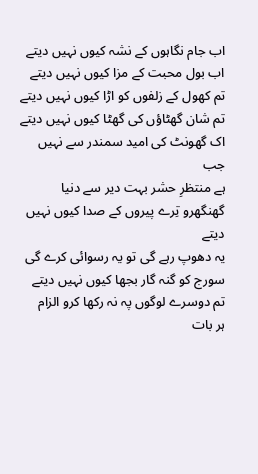اب جام نگاہوں کے نشہ کیوں نہیں دیتے
اب بول محبت کے مزا کیوں نہیں دیتے
تم کھول کے زلفوں کو اڑا کیوں نہیں دیتے
تم شان گھٹاؤں کی گھٹا کیوں نہیں دیتے
اک گھونٹ کی امید سمندر سے نہیں جب
ہے منتظرِ حشر بہت دیر سے دنیا
گھنگھرو تِرے پیروں کے صدا کیوں نہیں دیتے
یہ دھوپ رہے گی تو یہ رسوائی کرے گی
سورج کو گنہ گار بجھا کیوں نہیں دیتے
تم دوسرے لوگوں پہ نہ رکھا کرو الزام
ہر بات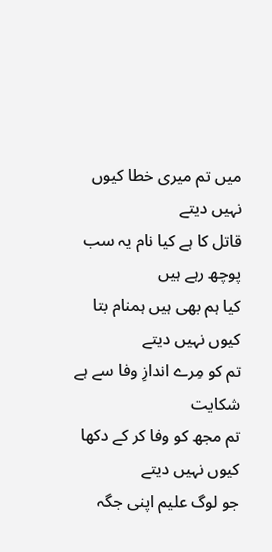میں تم میری خطا کیوں نہیں دیتے
قاتل کا ہے کیا نام یہ سب پوچھ رہے ہیں
کیا ہم بھی ہیں ہمنام بتا کیوں نہیں دیتے
تم کو مِرے اندازِ وفا سے ہے شکایت
تم مجھ کو وفا کر کے دکھا کیوں نہیں دیتے
جو لوگ علیم اپنی جگہ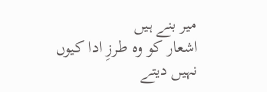میر بنے ہیں
اشعار کو وہ طرزِ ادا کیوں نہیں دیتے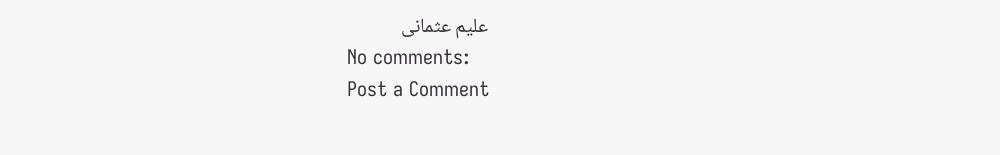علیم عثمانی
No comments:
Post a Comment